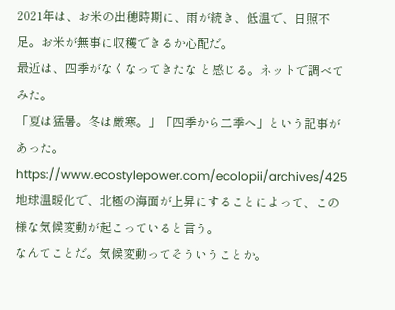2021年は、お米の出穂時期に、雨が続き、低温で、日照不足。お米が無事に収穫できるか心配だ。
最近は、四季がなくなってきたな と感じる。ネットで調べてみた。
「夏は猛暑。冬は厳寒。」「四季から二季へ」という記事があった。
https://www.ecostylepower.com/ecolopii/archives/425
地球温暖化で、北極の海面が上昇にすることによって、この様な気候変動が起こっていると言う。
なんてことだ。気候変動ってそういうことか。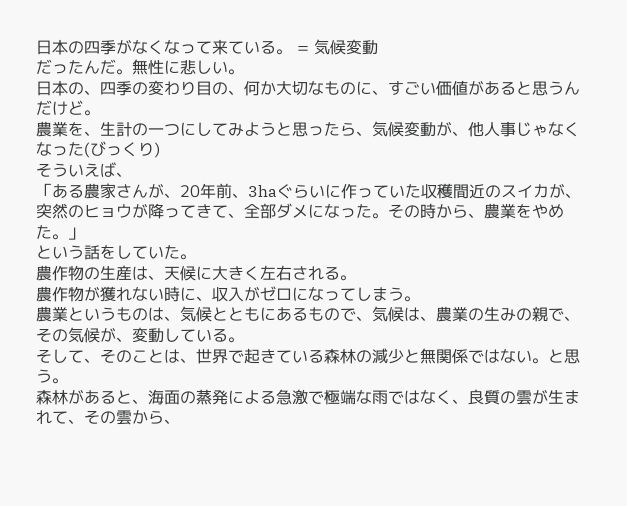日本の四季がなくなって来ている。 = 気候変動
だったんだ。無性に悲しい。
日本の、四季の変わり目の、何か大切なものに、すごい価値があると思うんだけど。
農業を、生計の一つにしてみようと思ったら、気候変動が、他人事じゃなくなった(びっくり)
そういえば、
「ある農家さんが、20年前、3haぐらいに作っていた収穫間近のスイカが、突然のヒョウが降ってきて、全部ダメになった。その時から、農業をやめた。」
という話をしていた。
農作物の生産は、天候に大きく左右される。
農作物が獲れない時に、収入がゼロになってしまう。
農業というものは、気候とともにあるもので、気候は、農業の生みの親で、
その気候が、変動している。
そして、そのことは、世界で起きている森林の減少と無関係ではない。と思う。
森林があると、海面の蒸発による急激で極端な雨ではなく、良質の雲が生まれて、その雲から、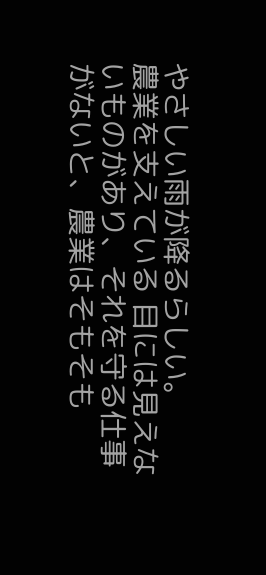やさしい雨が降るらしい。
農業を支えている 目には見えないものがあり、それを守る仕事がないと、農業はそもそも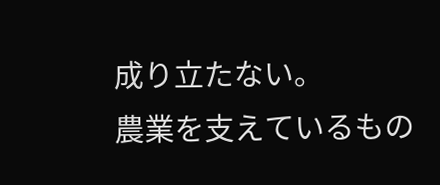成り立たない。
農業を支えているもの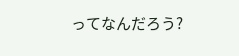ってなんだろう?